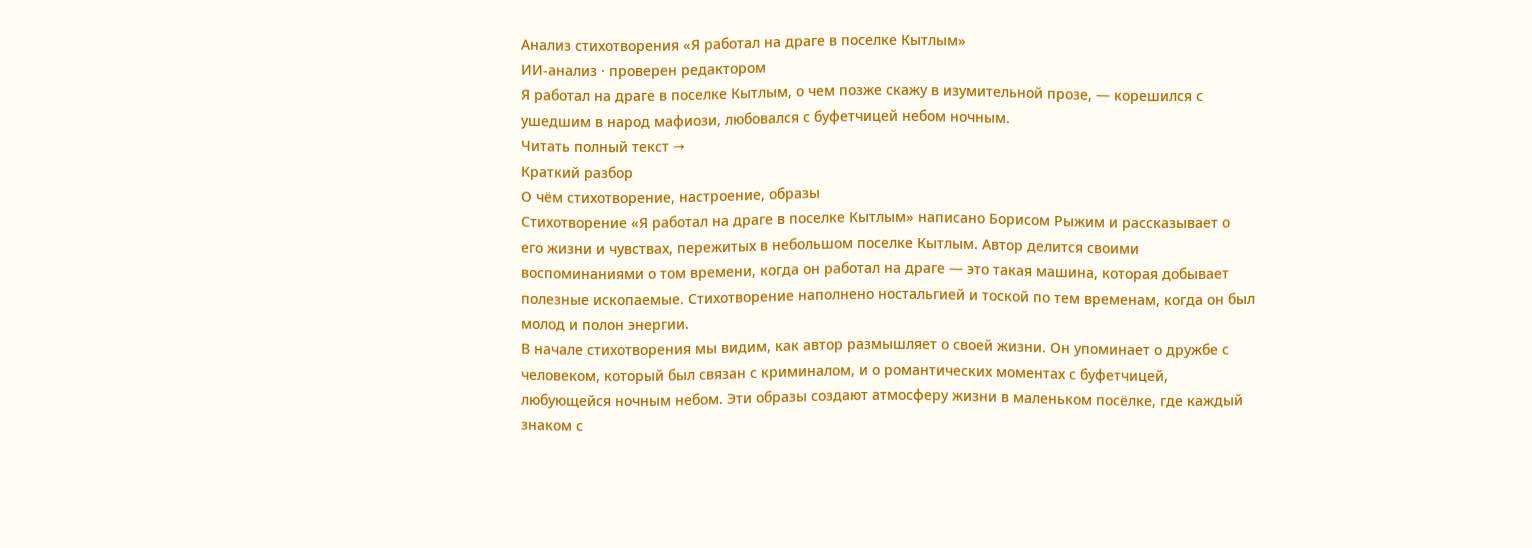Анализ стихотворения «Я работал на драге в поселке Кытлым»
ИИ-анализ · проверен редактором
Я работал на драге в поселке Кытлым, о чем позже скажу в изумительной прозе, — корешился с ушедшим в народ мафиози, любовался с буфетчицей небом ночным.
Читать полный текст →
Краткий разбор
О чём стихотворение, настроение, образы
Стихотворение «Я работал на драге в поселке Кытлым» написано Борисом Рыжим и рассказывает о его жизни и чувствах, пережитых в небольшом поселке Кытлым. Автор делится своими воспоминаниями о том времени, когда он работал на драге — это такая машина, которая добывает полезные ископаемые. Стихотворение наполнено ностальгией и тоской по тем временам, когда он был молод и полон энергии.
В начале стихотворения мы видим, как автор размышляет о своей жизни. Он упоминает о дружбе с человеком, который был связан с криминалом, и о романтических моментах с буфетчицей, любующейся ночным небом. Эти образы создают атмосферу жизни в маленьком посёлке, где каждый знаком с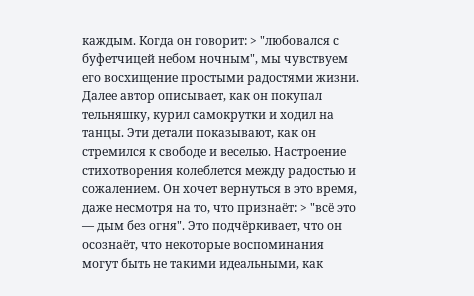каждым. Когда он говорит: > "любовался с буфетчицей небом ночным", мы чувствуем его восхищение простыми радостями жизни.
Далее автор описывает, как он покупал тельняшку, курил самокрутки и ходил на танцы. Эти детали показывают, как он стремился к свободе и веселью. Настроение стихотворения колеблется между радостью и сожалением. Он хочет вернуться в это время, даже несмотря на то, что признаёт: > "всё это — дым без огня". Это подчёркивает, что он осознаёт, что некоторые воспоминания могут быть не такими идеальными, как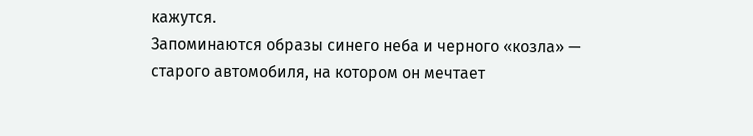кажутся.
Запоминаются образы синего неба и черного «козла» — старого автомобиля, на котором он мечтает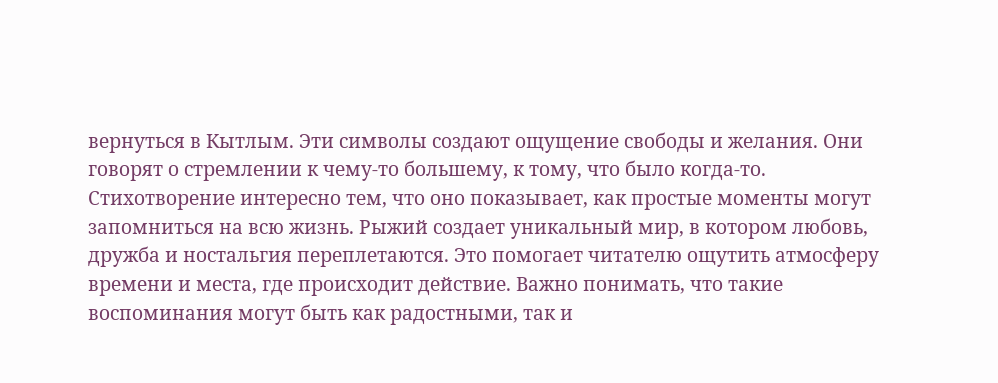вернуться в Кытлым. Эти символы создают ощущение свободы и желания. Они говорят о стремлении к чему-то большему, к тому, что было когда-то.
Стихотворение интересно тем, что оно показывает, как простые моменты могут запомниться на всю жизнь. Рыжий создает уникальный мир, в котором любовь, дружба и ностальгия переплетаются. Это помогает читателю ощутить атмосферу времени и места, где происходит действие. Важно понимать, что такие воспоминания могут быть как радостными, так и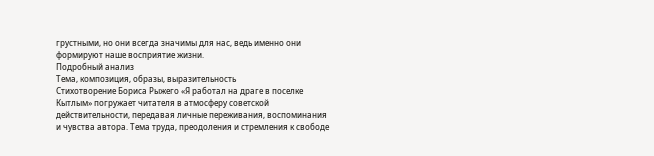грустными, но они всегда значимы для нас, ведь именно они формируют наше восприятие жизни.
Подробный анализ
Тема, композиция, образы, выразительность
Стихотворение Бориса Рыжего «Я работал на драге в поселке Кытлым» погружает читателя в атмосферу советской действительности, передавая личные переживания, воспоминания и чувства автора. Тема труда, преодоления и стремления к свободе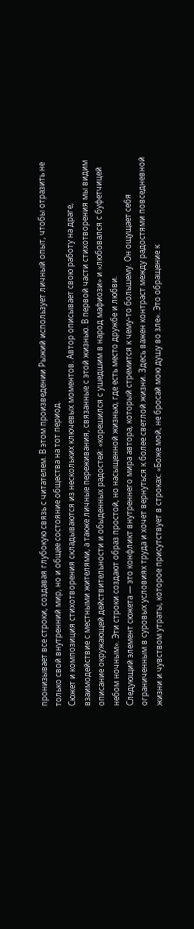пронизывает все строки, создавая глубокую связь с читателем. В этом произведении Рыжий использует личный опыт, чтобы отразить не только свой внутренний мир, но и общее состояние общества на тот период.
Сюжет и композиция стихотворения складываются из нескольких ключевых моментов. Автор описывает свою работу на драге, взаимодействие с местными жителями, а также личные переживания, связанные с этой жизнью. В первой части стихотворения мы видим описание окружающей действительности и обыденных радостей: «корешился с ушедшим в народ мафиози» и «любовался с буфетчицей небом ночным». Эти строки создают образ простой, но насыщенной жизнью, где есть место дружбе и любви.
Следующий элемент сюжета — это конфликт внутреннего мира автора, который стремится к чему-то большему. Он ощущает себя ограниченным в суровых условиях труда и хочет вернуться к более светлой жизни. Здесь важен контраст между радостями повседневной жизни и чувством утраты, которое присутствует в строках: «Боже мой, не бросай мою душу во зле». Это обращение к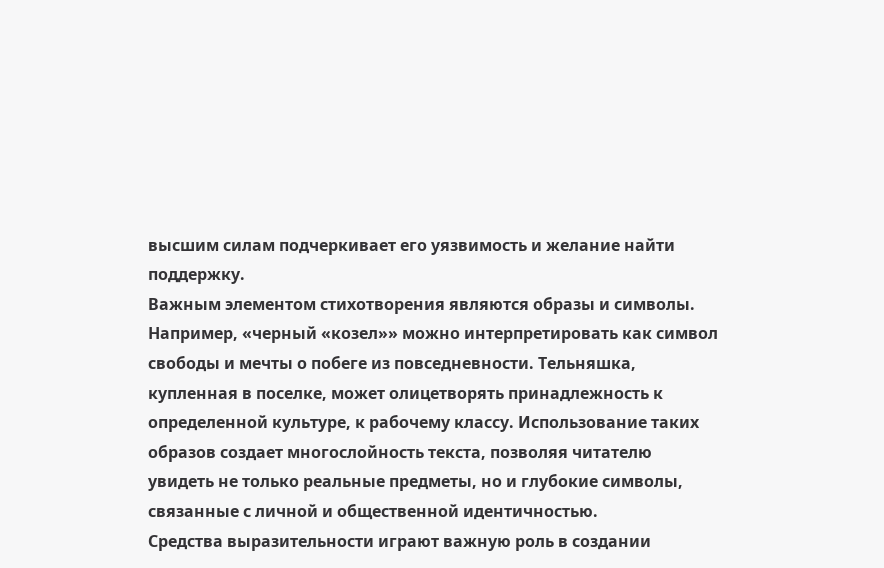высшим силам подчеркивает его уязвимость и желание найти поддержку.
Важным элементом стихотворения являются образы и символы. Например, «черный «козел»» можно интерпретировать как символ свободы и мечты о побеге из повседневности. Тельняшка, купленная в поселке, может олицетворять принадлежность к определенной культуре, к рабочему классу. Использование таких образов создает многослойность текста, позволяя читателю увидеть не только реальные предметы, но и глубокие символы, связанные с личной и общественной идентичностью.
Средства выразительности играют важную роль в создании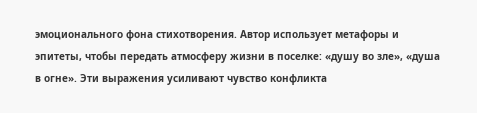эмоционального фона стихотворения. Автор использует метафоры и эпитеты, чтобы передать атмосферу жизни в поселке: «душу во зле», «душа в огне». Эти выражения усиливают чувство конфликта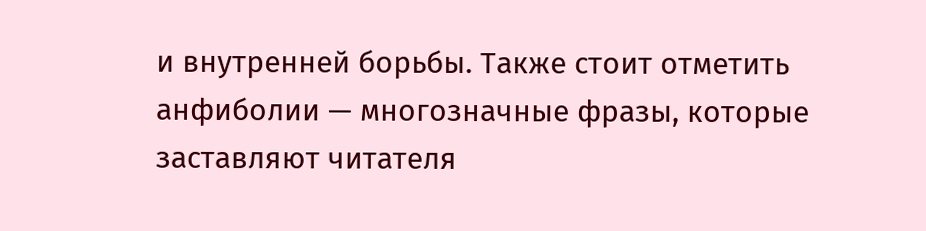и внутренней борьбы. Также стоит отметить анфиболии — многозначные фразы, которые заставляют читателя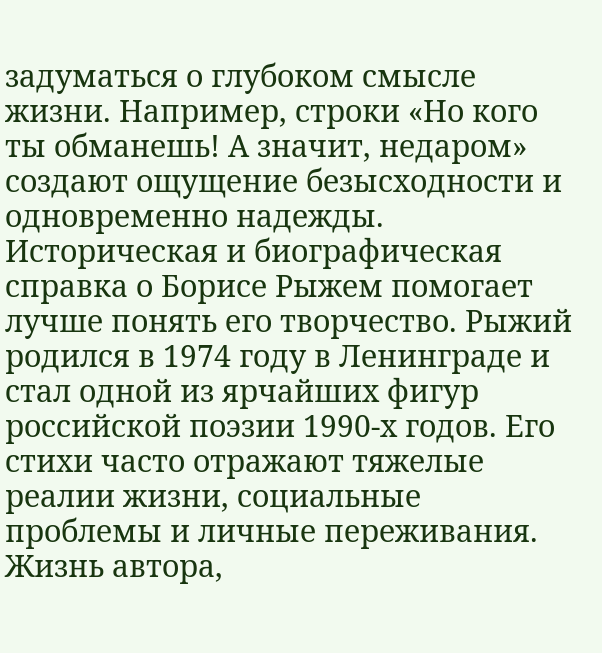задуматься о глубоком смысле жизни. Например, строки «Но кого ты обманешь! А значит, недаром» создают ощущение безысходности и одновременно надежды.
Историческая и биографическая справка о Борисе Рыжем помогает лучше понять его творчество. Рыжий родился в 1974 году в Ленинграде и стал одной из ярчайших фигур российской поэзии 1990-х годов. Его стихи часто отражают тяжелые реалии жизни, социальные проблемы и личные переживания. Жизнь автора,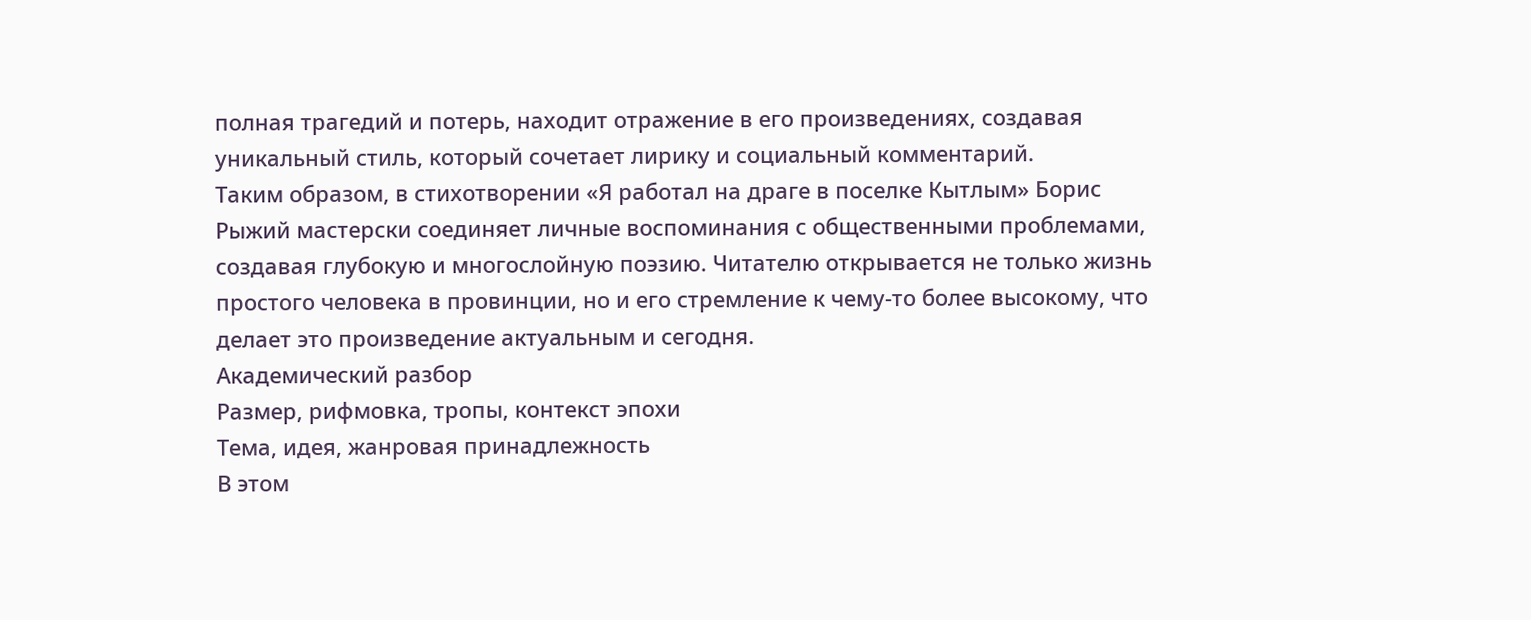полная трагедий и потерь, находит отражение в его произведениях, создавая уникальный стиль, который сочетает лирику и социальный комментарий.
Таким образом, в стихотворении «Я работал на драге в поселке Кытлым» Борис Рыжий мастерски соединяет личные воспоминания с общественными проблемами, создавая глубокую и многослойную поэзию. Читателю открывается не только жизнь простого человека в провинции, но и его стремление к чему-то более высокому, что делает это произведение актуальным и сегодня.
Академический разбор
Размер, рифмовка, тропы, контекст эпохи
Тема, идея, жанровая принадлежность
В этом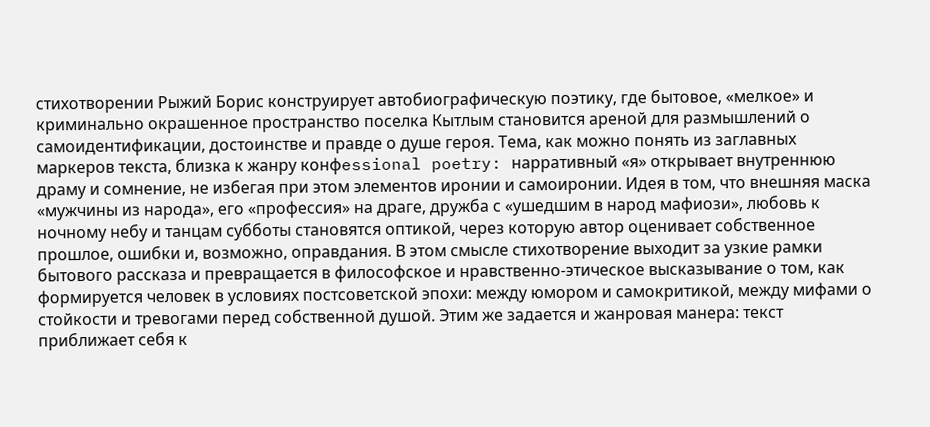стихотворении Рыжий Борис конструирует автобиографическую поэтику, где бытовое, «мелкое» и криминально окрашенное пространство поселка Кытлым становится ареной для размышлений о самоидентификации, достоинстве и правде о душе героя. Тема, как можно понять из заглавных маркеров текста, близка к жанру конфessional poetry: нарративный «я» открывает внутреннюю драму и сомнение, не избегая при этом элементов иронии и самоиронии. Идея в том, что внешняя маска «мужчины из народа», его «профессия» на драге, дружба с «ушедшим в народ мафиози», любовь к ночному небу и танцам субботы становятся оптикой, через которую автор оценивает собственное прошлое, ошибки и, возможно, оправдания. В этом смысле стихотворение выходит за узкие рамки бытового рассказа и превращается в философское и нравственно-этическое высказывание о том, как формируется человек в условиях постсоветской эпохи: между юмором и самокритикой, между мифами о стойкости и тревогами перед собственной душой. Этим же задается и жанровая манера: текст приближает себя к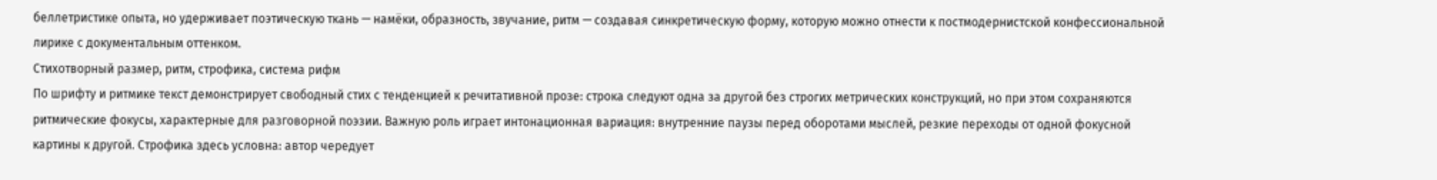беллетристике опыта, но удерживает поэтическую ткань — намёки, образность, звучание, ритм — создавая синкретическую форму, которую можно отнести к постмодернистской конфессиональной лирике с документальным оттенком.
Стихотворный размер, ритм, строфика, система рифм
По шрифту и ритмике текст демонстрирует свободный стих с тенденцией к речитативной прозе: строка следуют одна за другой без строгих метрических конструкций, но при этом сохраняются ритмические фокусы, характерные для разговорной поэзии. Важную роль играет интонационная вариация: внутренние паузы перед оборотами мыслей, резкие переходы от одной фокусной картины к другой. Строфика здесь условна: автор чередует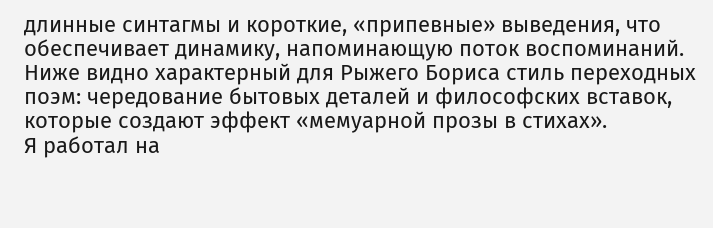длинные синтагмы и короткие, «припевные» выведения, что обеспечивает динамику, напоминающую поток воспоминаний. Ниже видно характерный для Рыжего Бориса стиль переходных поэм: чередование бытовых деталей и философских вставок, которые создают эффект «мемуарной прозы в стихах».
Я работал на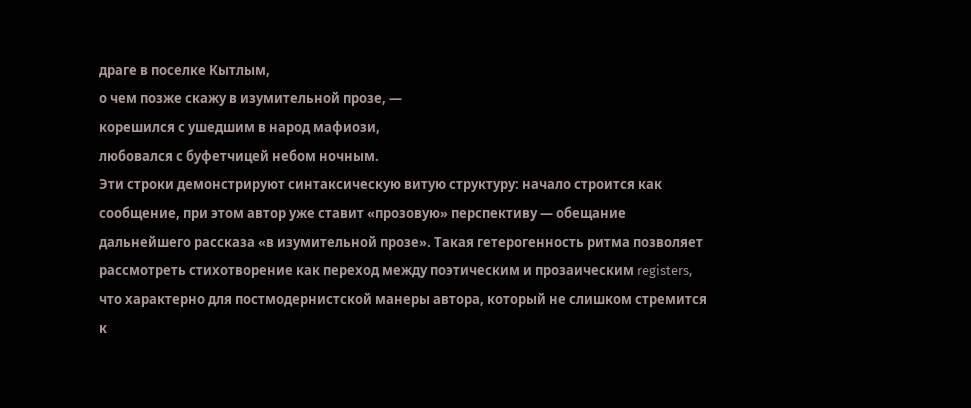драге в поселке Кытлым,
о чем позже скажу в изумительной прозе, —
корешился с ушедшим в народ мафиози,
любовался с буфетчицей небом ночным.
Эти строки демонстрируют синтаксическую витую структуру: начало строится как сообщение, при этом автор уже ставит «прозовую» перспективу — обещание дальнейшего рассказа «в изумительной прозе». Такая гетерогенность ритма позволяет рассмотреть стихотворение как переход между поэтическим и прозаическим registers, что характерно для постмодернистской манеры автора, который не слишком стремится к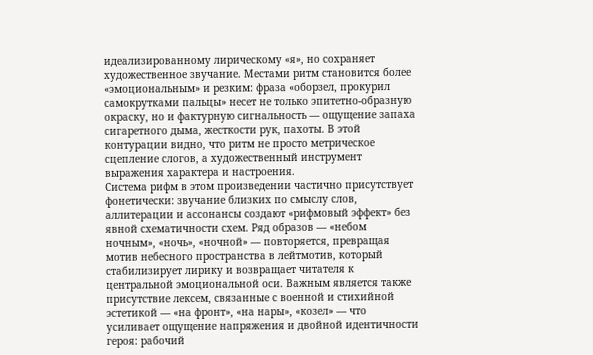идеализированному лирическому «я», но сохраняет художественное звучание. Местами ритм становится более «эмоциональным» и резким: фраза «оборзел, прокурил самокрутками пальцы» несет не только эпитетно-образную окраску, но и фактурную сигнальность — ощущение запаха сигаретного дыма, жесткости рук, пахоты. В этой контурации видно, что ритм не просто метрическое сцепление слогов, а художественный инструмент выражения характера и настроения.
Система рифм в этом произведении частично присутствует фонетически: звучание близких по смыслу слов, аллитерации и ассонансы создают «рифмовый эффект» без явной схематичности схем. Ряд образов — «небом ночным», «ночь», «ночной» — повторяется, превращая мотив небесного пространства в лейтмотив, который стабилизирует лирику и возвращает читателя к центральной эмоциональной оси. Важным является также присутствие лексем, связанные с военной и стихийной эстетикой — «на фронт», «на нары», «козел» — что усиливает ощущение напряжения и двойной идентичности героя: рабочий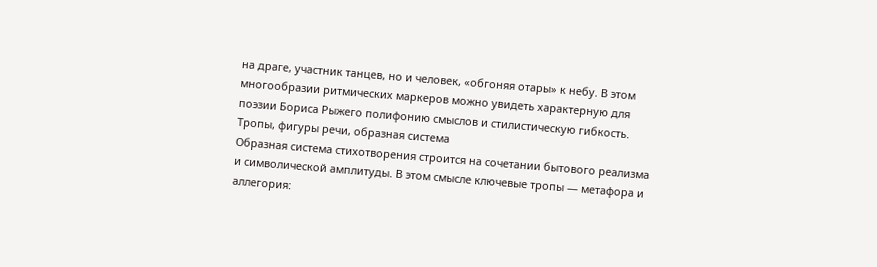на драге, участник танцев, но и человек, «обгоняя отары» к небу. В этом многообразии ритмических маркеров можно увидеть характерную для поэзии Бориса Рыжего полифонию смыслов и стилистическую гибкость.
Тропы, фигуры речи, образная система
Образная система стихотворения строится на сочетании бытового реализма и символической амплитуды. В этом смысле ключевые тропы — метафора и аллегория: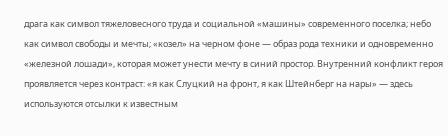драга как символ тяжеловесного труда и социальной «машины» современного поселка; небо как символ свободы и мечты; «козел» на черном фоне — образ рода техники и одновременно «железной лошади», которая может унести мечту в синий простор. Внутренний конфликт героя проявляется через контраст: «я как Слуцкий на фронт, я как Штейнберг на нары» — здесь используются отсылки к известным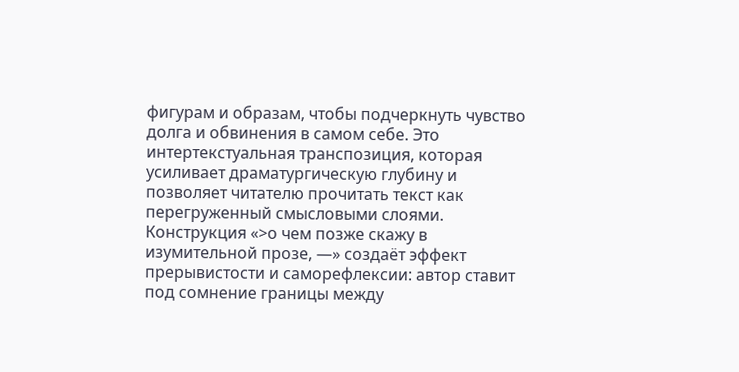фигурам и образам, чтобы подчеркнуть чувство долга и обвинения в самом себе. Это интертекстуальная транспозиция, которая усиливает драматургическую глубину и позволяет читателю прочитать текст как перегруженный смысловыми слоями.
Конструкция «>о чем позже скажу в изумительной прозе, —» создаёт эффект прерывистости и саморефлексии: автор ставит под сомнение границы между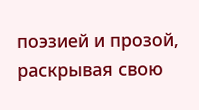поэзией и прозой, раскрывая свою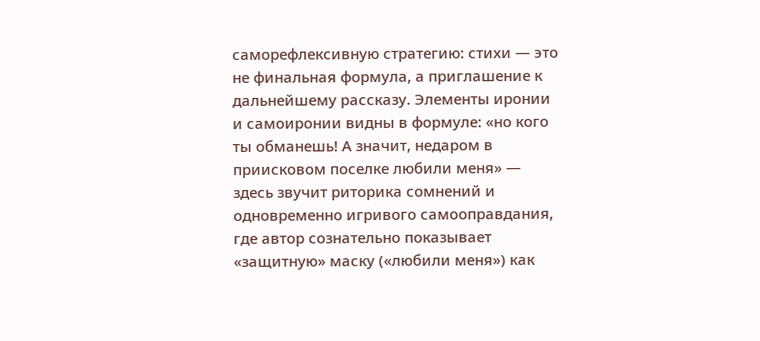саморефлексивную стратегию: стихи — это не финальная формула, а приглашение к дальнейшему рассказу. Элементы иронии и самоиронии видны в формуле: «но кого ты обманешь! А значит, недаром в приисковом поселке любили меня» — здесь звучит риторика сомнений и одновременно игривого самооправдания, где автор сознательно показывает «защитную» маску («любили меня») как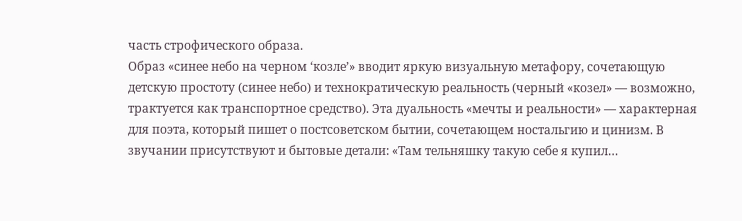часть строфического образа.
Образ «синее небо на черном ‘козле’» вводит яркую визуальную метафору, сочетающую детскую простоту (синее небо) и технократическую реальность (черный «козел» — возможно, трактуется как транспортное средство). Эта дуальность «мечты и реальности» — характерная для поэта, который пишет о постсоветском бытии, сочетающем ностальгию и цинизм. В звучании присутствуют и бытовые детали: «Там тельняшку такую себе я купил…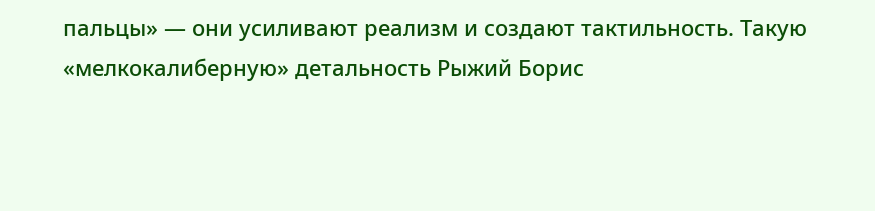пальцы» — они усиливают реализм и создают тактильность. Такую «мелкокалиберную» детальность Рыжий Борис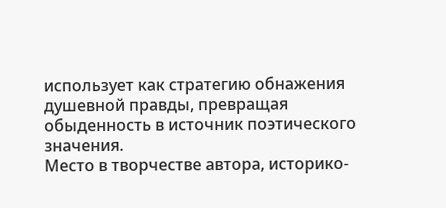использует как стратегию обнажения душевной правды, превращая обыденность в источник поэтического значения.
Место в творчестве автора, историко-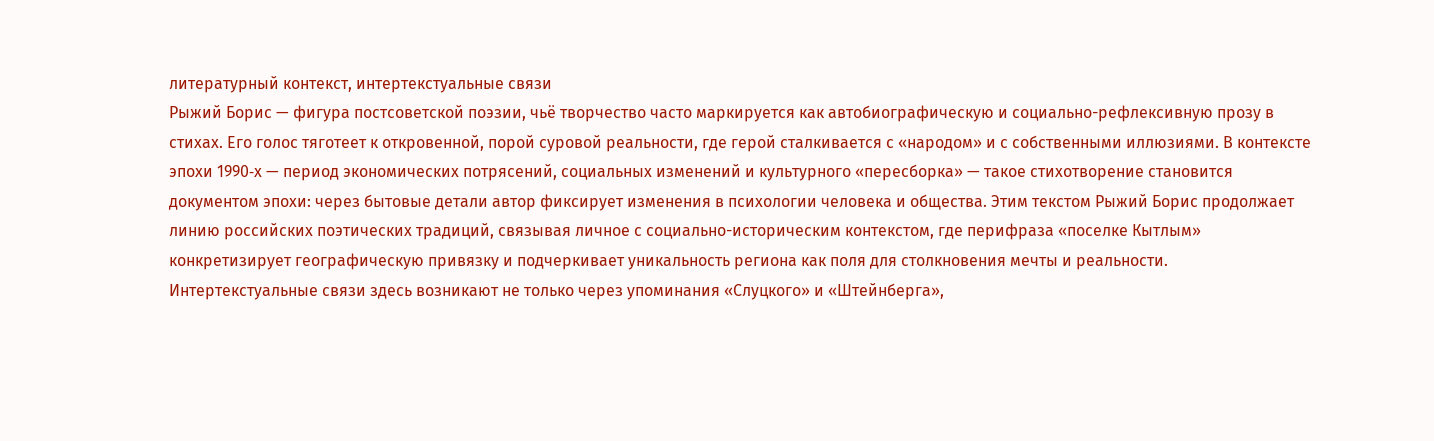литературный контекст, интертекстуальные связи
Рыжий Борис — фигура постсоветской поэзии, чьё творчество часто маркируется как автобиографическую и социально-рефлексивную прозу в стихах. Его голос тяготеет к откровенной, порой суровой реальности, где герой сталкивается с «народом» и с собственными иллюзиями. В контексте эпохи 1990‑х — период экономических потрясений, социальных изменений и культурного «пересборка» — такое стихотворение становится документом эпохи: через бытовые детали автор фиксирует изменения в психологии человека и общества. Этим текстом Рыжий Борис продолжает линию российских поэтических традиций, связывая личное с социально-историческим контекстом, где перифраза «поселке Кытлым» конкретизирует географическую привязку и подчеркивает уникальность региона как поля для столкновения мечты и реальности.
Интертекстуальные связи здесь возникают не только через упоминания «Слуцкого» и «Штейнберга»,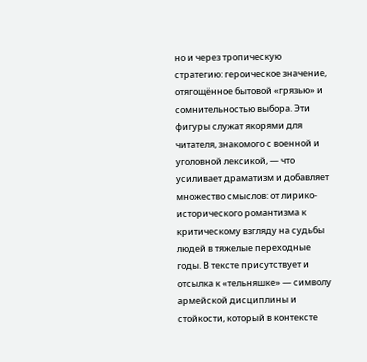но и через тропическую стратегию: героическое значение, отягощённое бытовой «грязью» и сомнительностью выбора. Эти фигуры служат якорями для читателя, знакомого с военной и уголовной лексикой, — что усиливает драматизм и добавляет множество смыслов: от лирико-исторического романтизма к критическому взгляду на судьбы людей в тяжелые переходные годы. В тексте присутствует и отсылка к «тельняшке» — символу армейской дисциплины и стойкости, который в контексте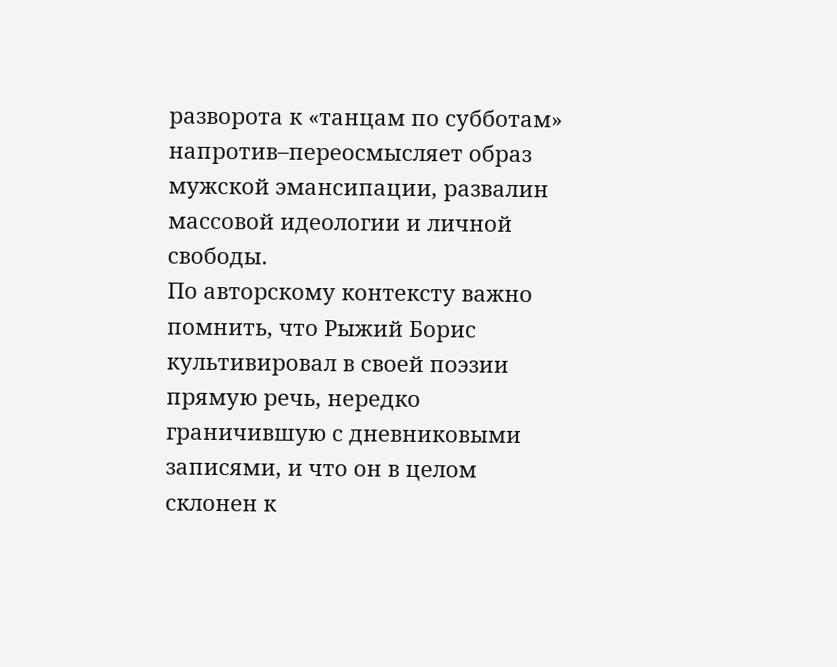разворота к «танцам по субботам» напротив–переосмысляет образ мужской эмансипации, развалин массовой идеологии и личной свободы.
По авторскому контексту важно помнить, что Рыжий Борис культивировал в своей поэзии прямую речь, нередко граничившую с дневниковыми записями, и что он в целом склонен к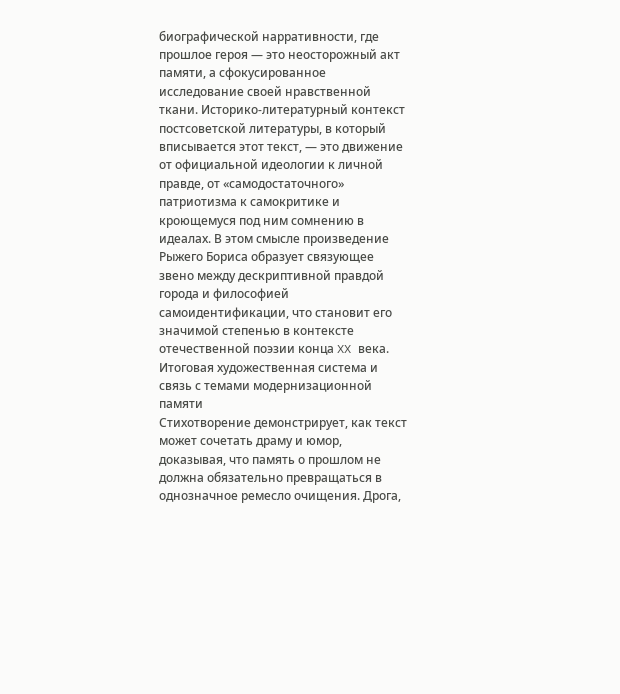биографической нарративности, где прошлое героя — это неосторожный акт памяти, а сфокусированное исследование своей нравственной ткани. Историко-литературный контекст постсоветской литературы, в который вписывается этот текст, — это движение от официальной идеологии к личной правде, от «самодостаточного» патриотизма к самокритике и кроющемуся под ним сомнению в идеалах. В этом смысле произведение Рыжего Бориса образует связующее звено между дескриптивной правдой города и философией самоидентификации, что становит его значимой степенью в контексте отечественной поэзии конца XX века.
Итоговая художественная система и связь с темами модернизационной памяти
Стихотворение демонстрирует, как текст может сочетать драму и юмор, доказывая, что память о прошлом не должна обязательно превращаться в однозначное ремесло очищения. Дрога,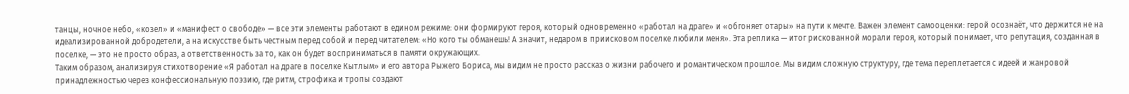танцы, ночное небо, «козел» и «манифест о свободе» — все эти элементы работают в едином режиме: они формируют героя, который одновременно «работал на драге» и «обгоняет отары» на пути к мечте. Важен элемент самооценки: герой осознаёт, что держится не на идеализированной добродетели, а на искусстве быть честным перед собой и перед читателем: «Но кого ты обманешь! А значит, недаром в приисковом поселке любили меня». Эта реплика — итог рискованной морали героя, который понимает, что репутация, созданная в поселке, — это не просто образ, а ответственность за то, как он будет восприниматься в памяти окружающих.
Таким образом, анализируя стихотворение «Я работал на драге в поселке Кытлым» и его автора Рыжего Бориса, мы видим не просто рассказ о жизни рабочего и романтическом прошлое. Мы видим сложную структуру, где тема переплетается с идеей и жанровой принадлежностью через конфессиональную поэзию, где ритм, строфика и трoпы создают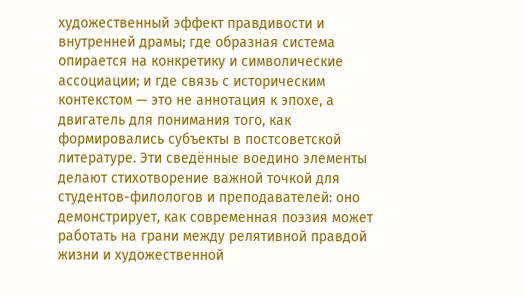художественный эффект правдивости и внутренней драмы; где образная система опирается на конкретику и символические ассоциации; и где связь с историческим контекстом — это не аннотация к эпохе, а двигатель для понимания того, как формировались субъекты в постсоветской литературе. Эти сведённые воедино элементы делают стихотворение важной точкой для студентов-филологов и преподавателей: оно демонстрирует, как современная поэзия может работать на грани между релятивной правдой жизни и художественной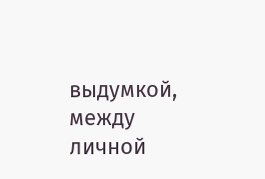выдумкой, между личной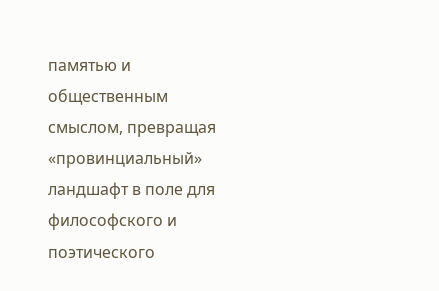памятью и общественным смыслом, превращая «провинциальный» ландшафт в поле для философского и поэтического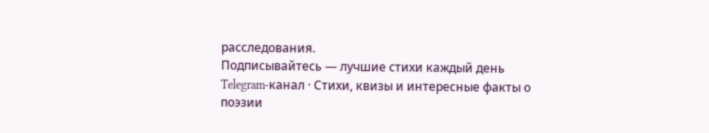расследования.
Подписывайтесь — лучшие стихи каждый день
Telegram-канал · Стихи, квизы и интересные факты о поэзии